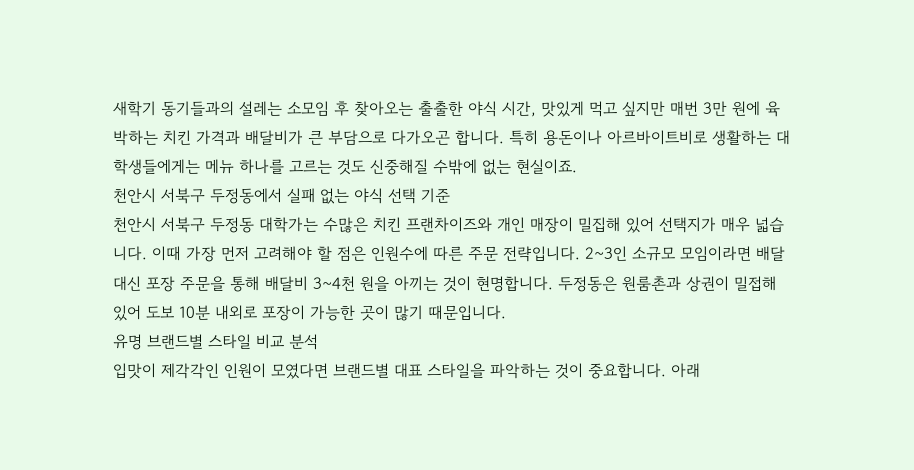새학기 동기들과의 설레는 소모임 후 찾아오는 출출한 야식 시간, 맛있게 먹고 싶지만 매번 3만 원에 육박하는 치킨 가격과 배달비가 큰 부담으로 다가오곤 합니다. 특히 용돈이나 아르바이트비로 생활하는 대학생들에게는 메뉴 하나를 고르는 것도 신중해질 수밖에 없는 현실이죠.
천안시 서북구 두정동에서 실패 없는 야식 선택 기준
천안시 서북구 두정동 대학가는 수많은 치킨 프랜차이즈와 개인 매장이 밀집해 있어 선택지가 매우 넓습니다. 이때 가장 먼저 고려해야 할 점은 인원수에 따른 주문 전략입니다. 2~3인 소규모 모임이라면 배달 대신 포장 주문을 통해 배달비 3~4천 원을 아끼는 것이 현명합니다. 두정동은 원룸촌과 상권이 밀접해 있어 도보 10분 내외로 포장이 가능한 곳이 많기 때문입니다.
유명 브랜드별 스타일 비교 분석
입맛이 제각각인 인원이 모였다면 브랜드별 대표 스타일을 파악하는 것이 중요합니다. 아래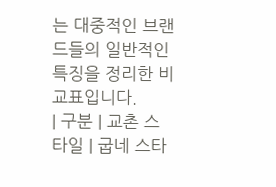는 대중적인 브랜드들의 일반적인 특징을 정리한 비교표입니다.
| 구분 | 교촌 스타일 | 굽네 스타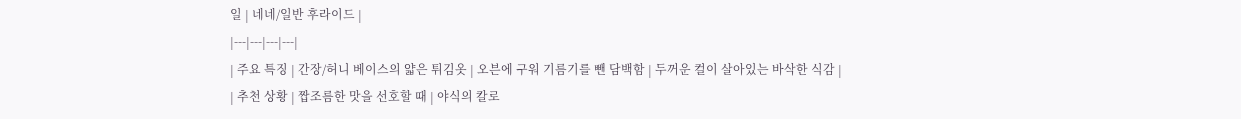일 | 네네/일반 후라이드 |
|---|---|---|---|
| 주요 특징 | 간장/허니 베이스의 얇은 튀김옷 | 오븐에 구워 기름기를 뺀 담백함 | 두꺼운 컬이 살아있는 바삭한 식감 |
| 추천 상황 | 짭조름한 맛을 선호할 때 | 야식의 칼로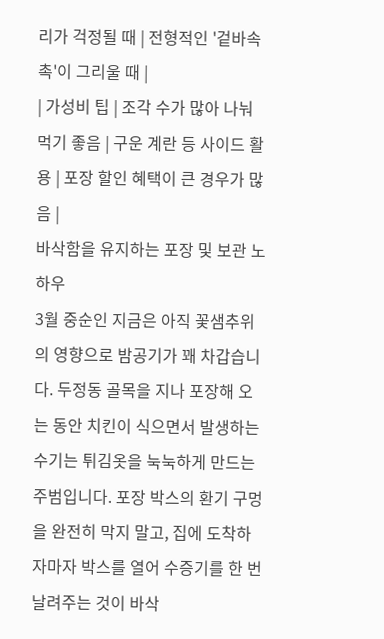리가 걱정될 때 | 전형적인 '겉바속촉'이 그리울 때 |
| 가성비 팁 | 조각 수가 많아 나눠 먹기 좋음 | 구운 계란 등 사이드 활용 | 포장 할인 혜택이 큰 경우가 많음 |
바삭함을 유지하는 포장 및 보관 노하우
3월 중순인 지금은 아직 꽃샘추위의 영향으로 밤공기가 꽤 차갑습니다. 두정동 골목을 지나 포장해 오는 동안 치킨이 식으면서 발생하는 수기는 튀김옷을 눅눅하게 만드는 주범입니다. 포장 박스의 환기 구멍을 완전히 막지 말고, 집에 도착하자마자 박스를 열어 수증기를 한 번 날려주는 것이 바삭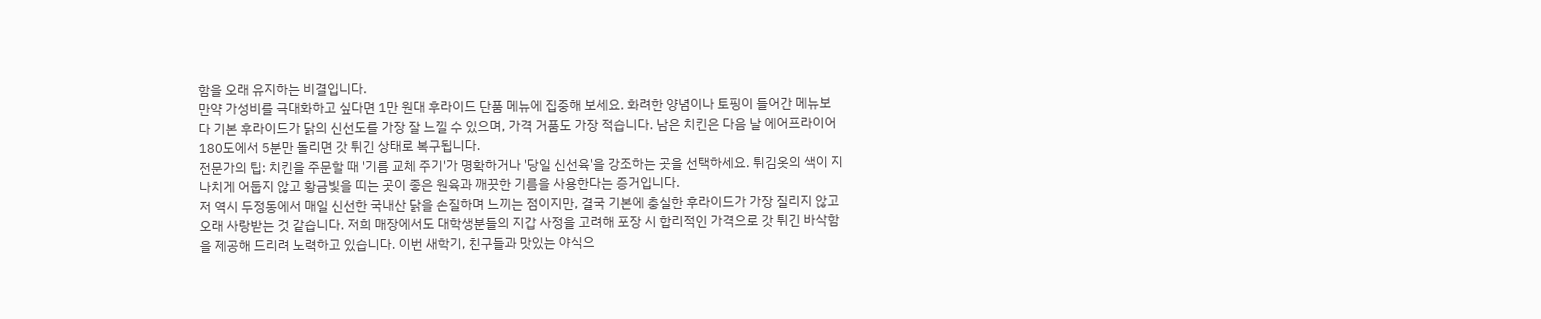함을 오래 유지하는 비결입니다.
만약 가성비를 극대화하고 싶다면 1만 원대 후라이드 단품 메뉴에 집중해 보세요. 화려한 양념이나 토핑이 들어간 메뉴보다 기본 후라이드가 닭의 신선도를 가장 잘 느낄 수 있으며, 가격 거품도 가장 적습니다. 남은 치킨은 다음 날 에어프라이어 180도에서 5분만 돌리면 갓 튀긴 상태로 복구됩니다.
전문가의 팁: 치킨을 주문할 때 '기름 교체 주기'가 명확하거나 '당일 신선육'을 강조하는 곳을 선택하세요. 튀김옷의 색이 지나치게 어둡지 않고 황금빛을 띠는 곳이 좋은 원육과 깨끗한 기름을 사용한다는 증거입니다.
저 역시 두정동에서 매일 신선한 국내산 닭을 손질하며 느끼는 점이지만, 결국 기본에 충실한 후라이드가 가장 질리지 않고 오래 사랑받는 것 같습니다. 저희 매장에서도 대학생분들의 지갑 사정을 고려해 포장 시 합리적인 가격으로 갓 튀긴 바삭함을 제공해 드리려 노력하고 있습니다. 이번 새학기, 친구들과 맛있는 야식으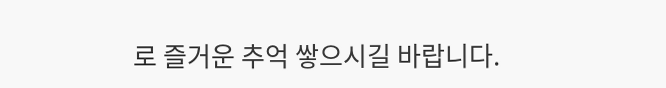로 즐거운 추억 쌓으시길 바랍니다.